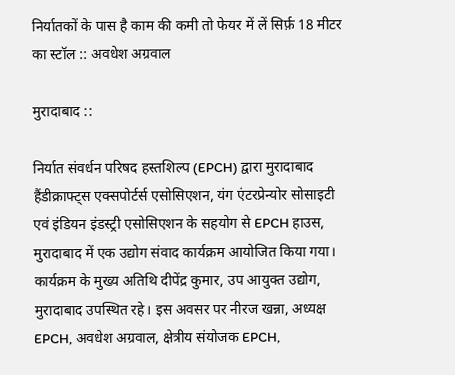निर्यातकों के पास है काम की कमी तो फेयर में लें सिर्फ़ 18 मीटर का स्टॉल :: अवधेश अग्रवाल

मुरादाबाद ::

निर्यात संवर्धन परिषद हस्तशिल्प (EPCH) द्वारा मुरादाबाद हैंडीक्राफ्ट्स एक्सपोर्टर्स एसोसिएशन, यंग एंटरप्रेन्योर सोसाइटी एवं इंडियन इंडस्ट्री एसोसिएशन के सहयोग से EPCH हाउस, मुरादाबाद में एक उद्योग संवाद कार्यक्रम आयोजित किया गया।
कार्यक्रम के मुख्य अतिथि दीपेंद्र कुमार, उप आयुक्त उद्योग, मुरादाबाद उपस्थित रहे। इस अवसर पर नीरज खन्ना, अध्यक्ष EPCH, अवधेश अग्रवाल, क्षेत्रीय संयोजक EPCH,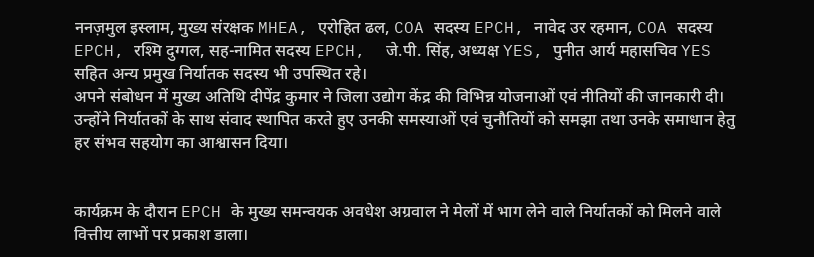ननज़मुल इस्लाम, मुख्य संरक्षक MHEA, एरोहित ढल, COA सदस्य EPCH, नावेद उर रहमान, COA सदस्य EPCH, रश्मि दुग्गल, सह-नामित सदस्य EPCH,  जे.पी. सिंह, अध्यक्ष YES, पुनीत आर्य महासचिव YES सहित अन्य प्रमुख निर्यातक सदस्य भी उपस्थित रहे।
अपने संबोधन में मुख्य अतिथि दीपेंद्र कुमार ने जिला उद्योग केंद्र की विभिन्न योजनाओं एवं नीतियों की जानकारी दी। उन्होंने निर्यातकों के साथ संवाद स्थापित करते हुए उनकी समस्याओं एवं चुनौतियों को समझा तथा उनके समाधान हेतु हर संभव सहयोग का आश्वासन दिया।


कार्यक्रम के दौरान EPCH के मुख्य समन्वयक अवधेश अग्रवाल ने मेलों में भाग लेने वाले निर्यातकों को मिलने वाले वित्तीय लाभों पर प्रकाश डाला।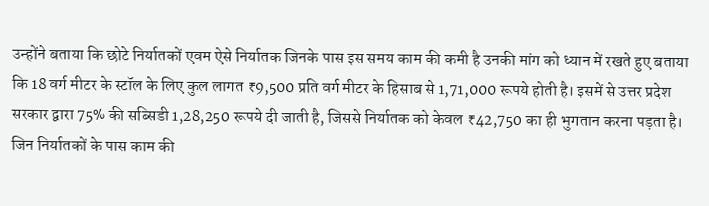उन्होंने बताया कि छोटे निर्यातकों एवम ऐसे निर्यातक जिनके पास इस समय काम की कमी है उनकी मांग को ध्यान में रखते हुए बताया कि 18 वर्ग मीटर के स्टॉल के लिए कुल लागत ₹9,500 प्रति वर्ग मीटर के हिसाब से 1,71,000 रूपये होती है। इसमें से उत्तर प्रदेश सरकार द्वारा 75% की सब्सिडी 1,28,250 रूपये दी जाती है, जिससे निर्यातक को केवल ₹42,750 का ही भुगतान करना पड़ता है। जिन निर्यातकों के पास काम की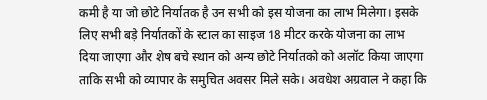कमी है या जो छोटे निर्यातक है उन सभी को इस योजना का लाभ मिलेगा। इसके लिए सभी बड़े निर्यातकों के स्टाल का साइज 18 मीटर करके योजना का लाभ दिया जाएगा और शेष बचे स्थान को अन्य छोटे निर्यातको को अलॉट किया जाएगा ताकि सभी को व्यापार के समुचित अवसर मिले सके। अवधेश अग्रवाल ने कहा कि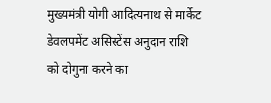मुख्यमंत्री योगी आदित्यनाथ से मार्केट डेवलपमेंट असिस्टेंस अनुदान राशि को दोगुना करने का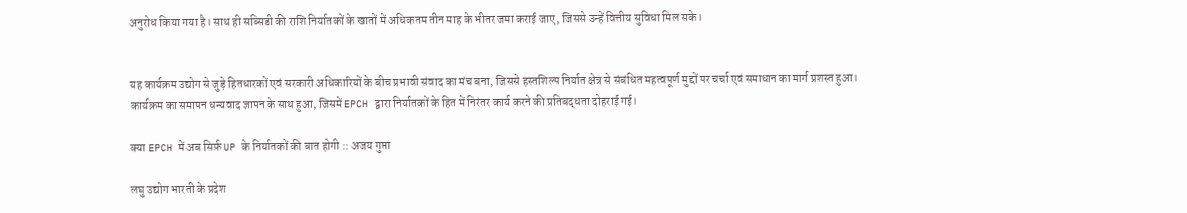अनुरोध किया गया है। साथ ही सब्सिडी की राशि निर्यातकों के खातों में अधिकतम तीन माह के भीतर जमा कराई जाए, जिससे उन्हें वित्तीय सुविधा मिल सके।


यह कार्यक्रम उद्योग से जुड़े हितधारकों एवं सरकारी अधिकारियों के बीच प्रभावी संवाद का मंच बना, जिससे हस्तशिल्प निर्यात क्षेत्र से संबंधित महत्वपूर्ण मुद्दों पर चर्चा एवं समाधान का मार्ग प्रशस्त हुआ।
कार्यक्रम का समापन धन्यवाद ज्ञापन के साथ हुआ, जिसमें EPCH द्वारा निर्यातकों के हित में निरंतर कार्य करने की प्रतिबद्धता दोहराई गई।

क्या EPCH में अब सिर्फ़ UP के निर्यातकों की बात होगी :: अजय गुप्ता

लघु उद्योग भारती के प्रदेश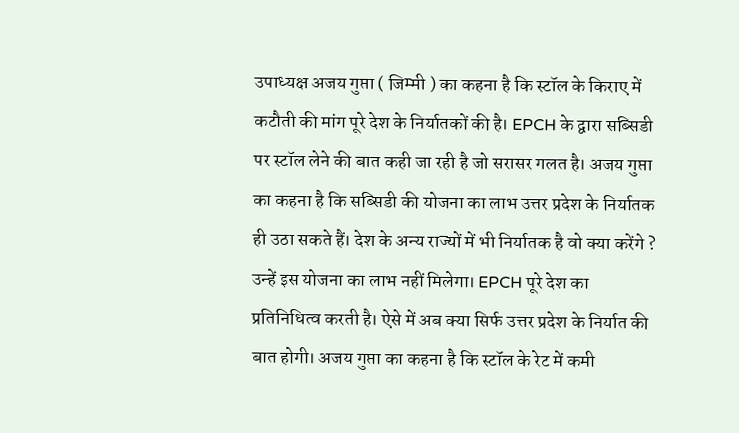उपाध्यक्ष अजय गुप्ता ( जिम्मी ) का कहना है कि स्टॉल के किराए में कटौती की मांग पूरे देश के निर्यातकों की है। EPCH के द्वारा सब्सिडी पर स्टॉल लेने की बात कही जा रही है जो सरासर गलत है। अजय गुप्ता का कहना है कि सब्सिडी की योजना का लाभ उत्तर प्रदेश के निर्यातक ही उठा सकते हैं। देश के अन्य राज्यों में भी निर्यातक है वो क्या करेंगे ? उन्हें इस योजना का लाभ नहीं मिलेगा। EPCH पूरे देश का प्रतिनिधित्व करती है। ऐसे में अब क्या सिर्फ उत्तर प्रदेश के निर्यात की बात होगी। अजय गुप्ता का कहना है कि स्टॉल के रेट में कमी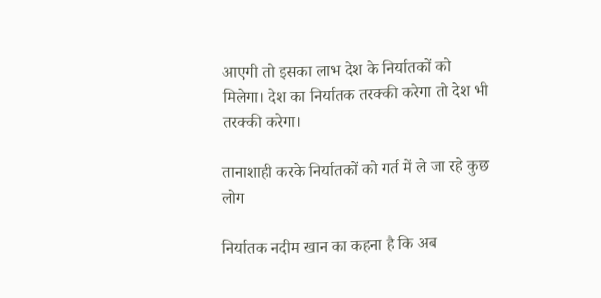आएगी तो इसका लाभ देश के निर्यातकों को मिलेगा। देश का निर्यातक तरक्की करेगा तो देश भी तरक्की करेगा।

तानाशाही करके निर्यातकों को गर्त में ले जा रहे कुछ लोग

निर्यातक नदीम खान का कहना है कि अब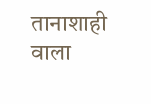तानाशाही वाला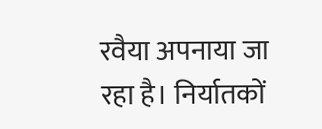रवैया अपनाया जा रहा है। निर्यातकों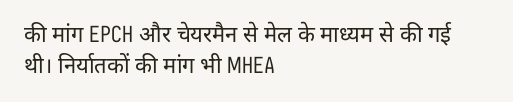की मांग EPCH और चेयरमैन से मेल के माध्यम से की गई थी। निर्यातकों की मांग भी MHEA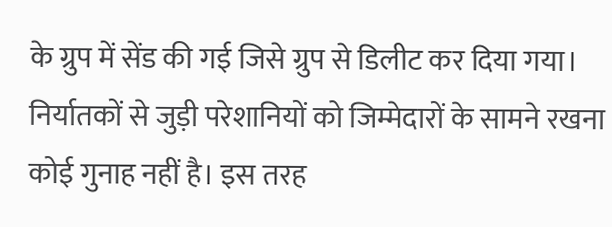के ग्रुप में सेंड की गई जिसे ग्रुप से डिलीट कर दिया गया। निर्यातकों से जुड़ी परेशानियों को जिम्मेदारों के सामने रखना कोई गुनाह नहीं है। इस तरह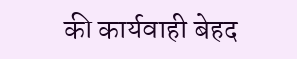की कार्यवाही बेहद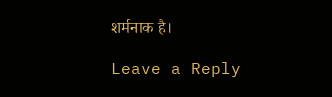शर्मनाक है।

Leave a Reply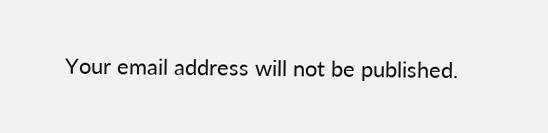Your email address will not be published.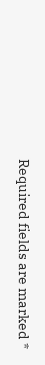Required fields are marked *